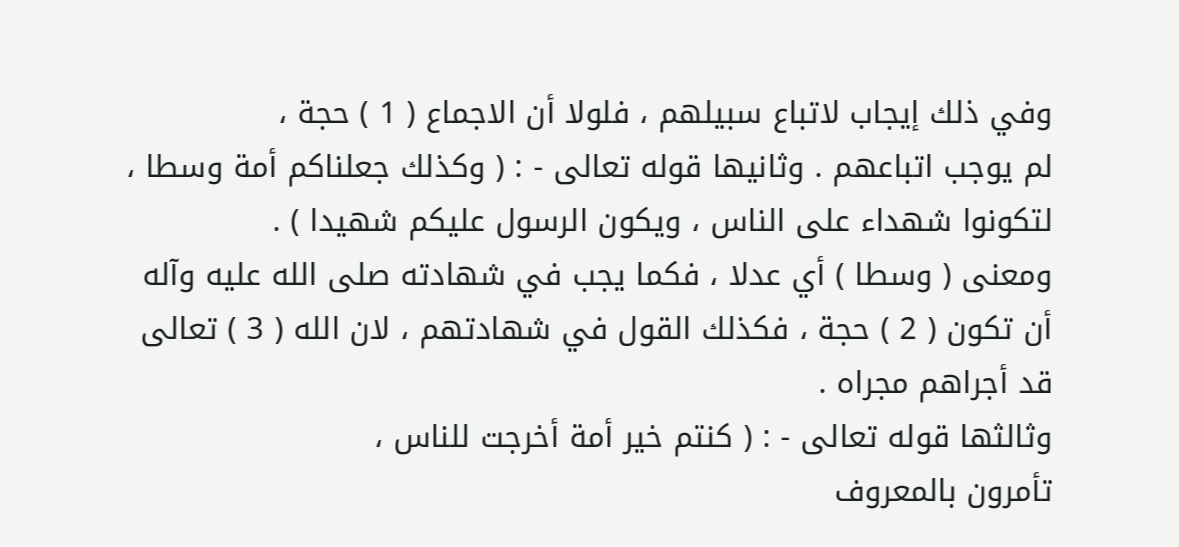وفي ذلك إيجاب لاتباع سبيلهم ، فلولا أن الاجماع ( 1 ) حجة ،
لم يوجب اتباعهم . وثانيها قوله تعالى - : ( وكذلك جعلناكم أمة وسطا ،
لتكونوا شهداء على الناس ، ويكون الرسول عليكم شهيدا ) .
ومعنى ( وسطا ) أي عدلا ، فكما يجب في شهادته صلى الله عليه وآله
أن تكون ( 2 ) حجة ، فكذلك القول في شهادتهم ، لان الله ( 3 ) تعالى
قد أجراهم مجراه .
وثالثها قوله تعالى - : ( كنتم خير أمة أخرجت للناس ،
تأمرون بالمعروف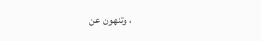، وتنهون عن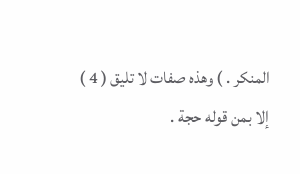المنكر . ) وهذه صفات لا تليق ( 4 )
إلا بمن قوله حجة .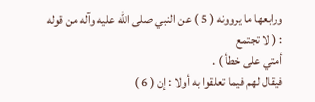ورابعها ما يروونه ( 5 ) عن النبي صلى الله عليه وآله من قوله : ( لا تجتمع
أمتي على خطأ ) .
فيقال لهم فيما تعلقوا به أولا : إن ( 6 )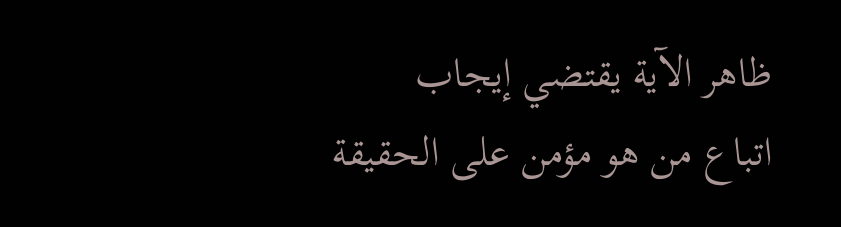ظاهر الآية يقتضي إيجاب
اتباع من هو مؤمن على الحقيقة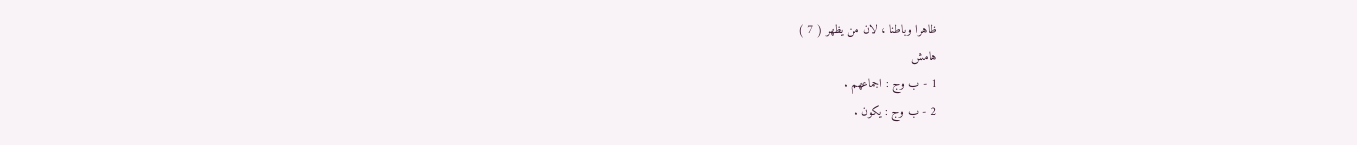ظاهرا وباطنا ، لان من يظهر ( 7 )
هامش
1 - ب وج : اجماعهم .
2 - ب وج : يكون .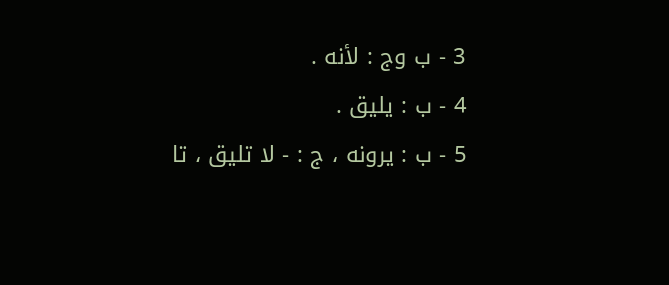3 - ب وج : لأنه .
4 - ب : يليق .
5 - ب : يرونه ، ج : - لا تليق ، تا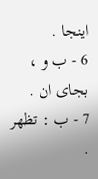اينجا .
6 - ب و ، بجاى ان .
7 - ب : تظهر .